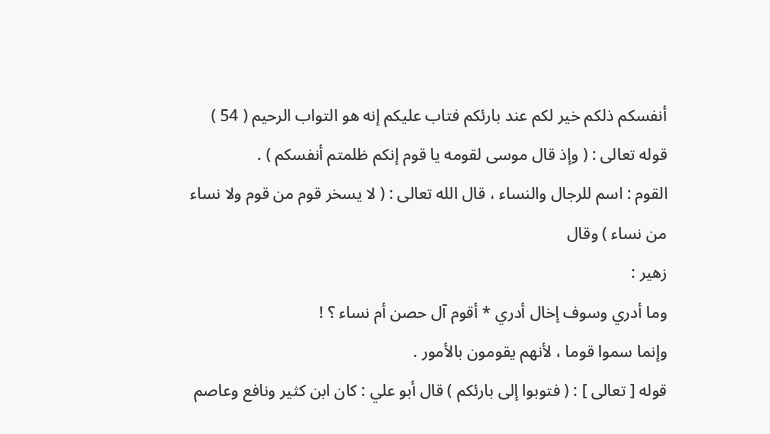أنفسكم ذلكم خير لكم عند بارئكم فتاب عليكم إنه هو التواب الرحيم ( 54 )
قوله تعالى : ( وإذ قال موسى لقومه يا قوم إنكم ظلمتم أنفسكم ) .
القوم : اسم للرجال والنساء ، قال الله تعالى : ( لا يسخر قوم من قوم ولا نساء من نساء ) وقال
زهير :
وما أدري وسوف إخال أدري * أقوم آل حصن أم نساء ؟ !
وإنما سموا قوما ، لأنهم يقومون بالأمور .
قوله [ تعالى ] : ( فتوبوا إلى بارئكم ) قال أبو علي : كان ابن كثير ونافع وعاصم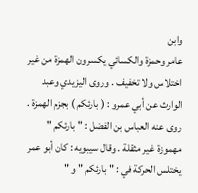وابن
عامر وحمزة والكسائي يكسرون الهمزة من غير اختلاس ولا تخفيف . وروى اليزيدي وعبد
الوارث عن أبي عمرو : ( بارئكم ) بجزم الهمزة . روى عنه العباس بن الفضل : " بارئكم "
مهموزة غير مثقلة . وقال سيبويه : كان أبو عمر يختلس الحركة في : " بارئكم " و "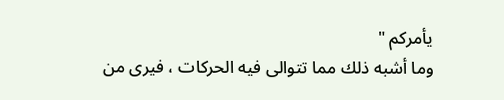يأمركم "
وما أشبه ذلك مما تتوالى فيه الحركات ، فيرى من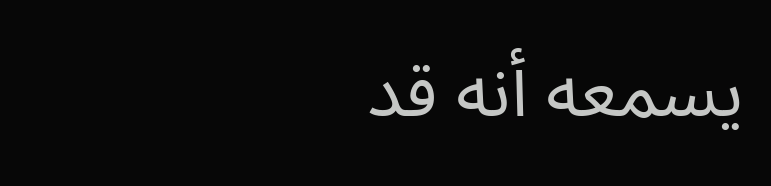يسمعه أنه قد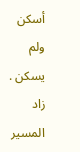أسكن ولم يسكن .
زاد المسير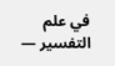في علم التفسير —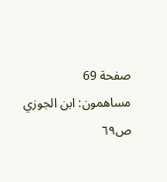صفحة 69
مساهمون: ابن الجوزي
ص٦٩